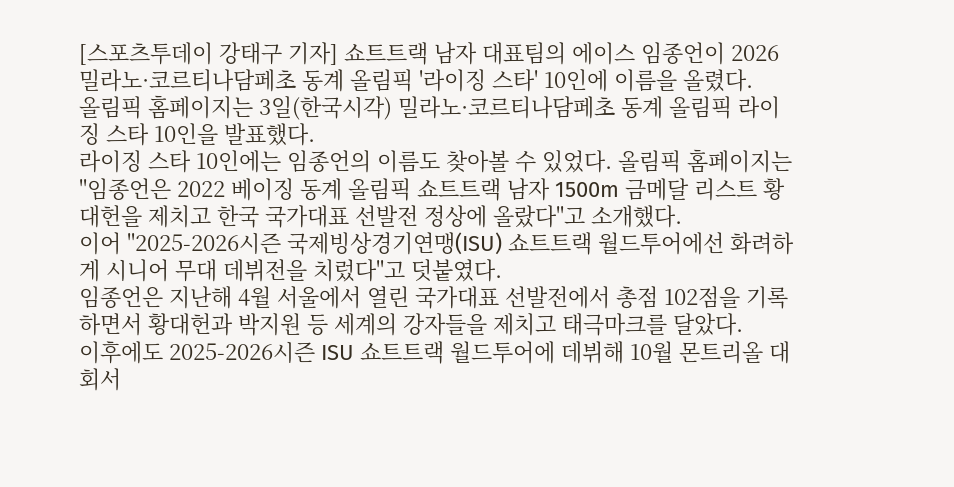[스포츠투데이 강태구 기자] 쇼트트랙 남자 대표팀의 에이스 임종언이 2026 밀라노·코르티나담페초 동계 올림픽 '라이징 스타' 10인에 이름을 올렸다.
올림픽 홈페이지는 3일(한국시각) 밀라노·코르티나담페초 동계 올림픽 라이징 스타 10인을 발표했다.
라이징 스타 10인에는 임종언의 이름도 찾아볼 수 있었다. 올림픽 홈페이지는 "임종언은 2022 베이징 동계 올림픽 쇼트트랙 남자 1500m 금메달 리스트 황대헌을 제치고 한국 국가대표 선발전 정상에 올랐다"고 소개했다.
이어 "2025-2026시즌 국제빙상경기연맹(ISU) 쇼트트랙 월드투어에선 화려하게 시니어 무대 데뷔전을 치렀다"고 덧붙였다.
임종언은 지난해 4월 서울에서 열린 국가대표 선발전에서 총점 102점을 기록하면서 황대헌과 박지원 등 세계의 강자들을 제치고 태극마크를 달았다.
이후에도 2025-2026시즌 ISU 쇼트트랙 월드투어에 데뷔해 10월 몬트리올 대회서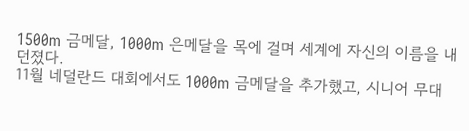1500m 금메달, 1000m 은메달을 목에 걸며 세계에 자신의 이름을 내던졌다.
11월 네덜란드 대회에서도 1000m 금메달을 추가했고, 시니어 무대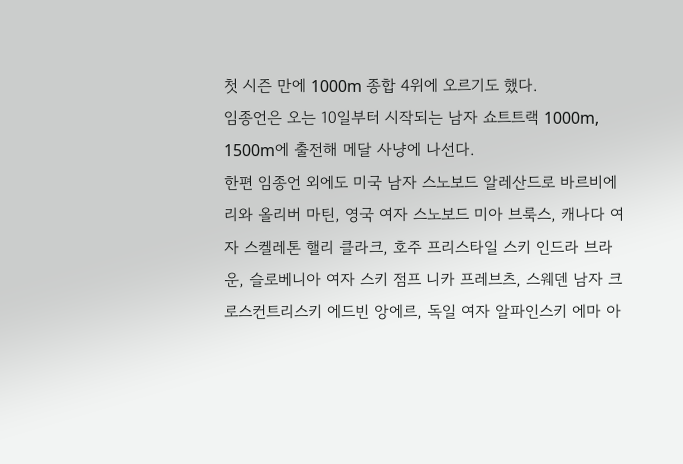첫 시즌 만에 1000m 종합 4위에 오르기도 했다.
임종언은 오는 10일부터 시작되는 남자 쇼트트랙 1000m, 1500m에 출전해 메달 사냥에 나선다.
한편 임종언 외에도 미국 남자 스노보드 알레산드로 바르비에리와 올리버 마틴, 영국 여자 스노보드 미아 브룩스, 캐나다 여자 스켈레톤 핼리 클라크, 호주 프리스타일 스키 인드라 브라운, 슬로베니아 여자 스키 점프 니카 프레브츠, 스웨덴 남자 크로스컨트리스키 에드빈 앙에르, 독일 여자 알파인스키 에마 아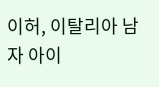이허, 이탈리아 남자 아이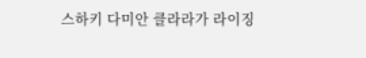스하키 다미안 클라라가 라이징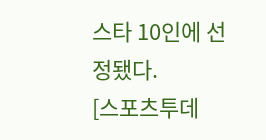스타 10인에 선정됐다.
[스포츠투데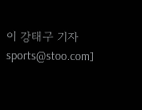이 강태구 기자 sports@stoo.com]